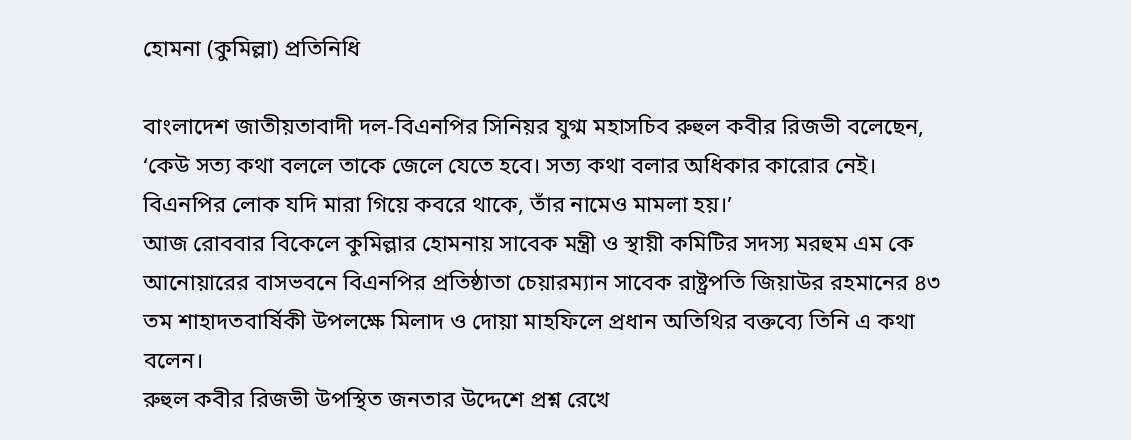হোমনা (কুমিল্লা) প্রতিনিধি

বাংলাদেশ জাতীয়তাবাদী দল-বিএনপির সিনিয়র যুগ্ম মহাসচিব রুহুল কবীর রিজভী বলেছেন, ‘কেউ সত্য কথা বললে তাকে জেলে যেতে হবে। সত্য কথা বলার অধিকার কারোর নেই। বিএনপির লোক যদি মারা গিয়ে কবরে থাকে, তাঁর নামেও মামলা হয়।’
আজ রোববার বিকেলে কুমিল্লার হোমনায় সাবেক মন্ত্রী ও স্থায়ী কমিটির সদস্য মরহুম এম কে আনোয়ারের বাসভবনে বিএনপির প্রতিষ্ঠাতা চেয়ারম্যান সাবেক রাষ্ট্রপতি জিয়াউর রহমানের ৪৩ তম শাহাদতবার্ষিকী উপলক্ষে মিলাদ ও দোয়া মাহফিলে প্রধান অতিথির বক্তব্যে তিনি এ কথা বলেন।
রুহুল কবীর রিজভী উপস্থিত জনতার উদ্দেশে প্রশ্ন রেখে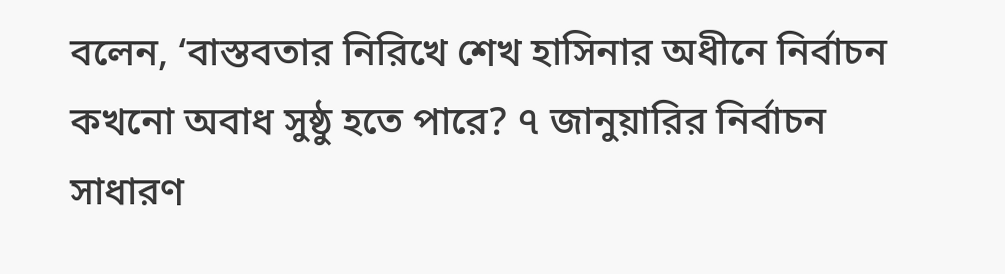বলেন, ‘বাস্তবতার নিরিখে শেখ হাসিনার অধীনে নির্বাচন কখনো অবাধ সুষ্ঠু হতে পারে? ৭ জানুয়ারির নির্বাচন সাধারণ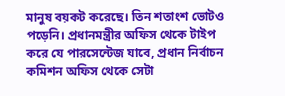মানুষ বয়কট করেছে। তিন শতাংশ ভোটও পড়েনি। প্রধানমন্ত্রীর অফিস থেকে টাইপ করে যে পারসেন্টেজ যাবে, প্রধান নির্বাচন কমিশন অফিস থেকে সেটা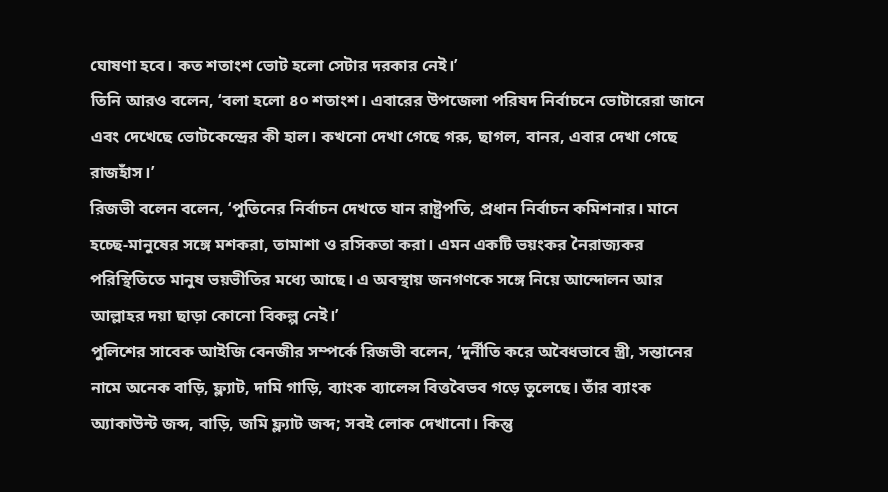ঘোষণা হবে। কত শতাংশ ভোট হলো সেটার দরকার নেই।’
তিনি আরও বলেন, ‘বলা হলো ৪০ শতাংশ। এবারের উপজেলা পরিষদ নির্বাচনে ভোটারেরা জানে এবং দেখেছে ভোটকেন্দ্রের কী হাল। কখনো দেখা গেছে গরু, ছাগল, বানর, এবার দেখা গেছে রাজহাঁস।’
রিজভী বলেন বলেন, ‘পুতিনের নির্বাচন দেখতে যান রাষ্ট্রপতি, প্রধান নির্বাচন কমিশনার। মানে হচ্ছে-মানুষের সঙ্গে মশকরা, তামাশা ও রসিকতা করা। এমন একটি ভয়ংকর নৈরাজ্যকর পরিস্থিতিতে মানুষ ভয়ভীতির মধ্যে আছে। এ অবস্থায় জনগণকে সঙ্গে নিয়ে আন্দোলন আর আল্লাহর দয়া ছাড়া কোনো বিকল্প নেই।’
পুলিশের সাবেক আইজি বেনজীর সম্পর্কে রিজভী বলেন, ‘দুর্নীতি করে অবৈধভাবে স্ত্রী, সন্তানের নামে অনেক বাড়ি, ফ্ল্যাট, দামি গাড়ি, ব্যাংক ব্যালেন্স বিত্তবৈভব গড়ে তুলেছে। তাঁর ব্যাংক অ্যাকাউন্ট জব্দ, বাড়ি, জমি ফ্ল্যাট জব্দ; সবই লোক দেখানো। কিন্তু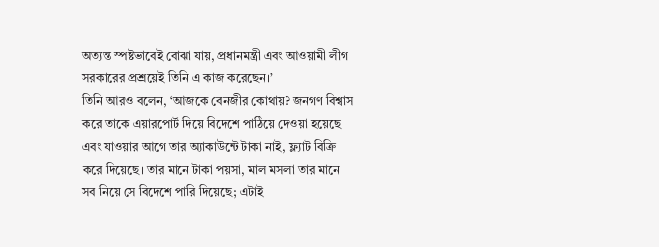অত্যন্ত স্পষ্টভাবেই বোঝা যায়, প্রধানমন্ত্রী এবং আওয়ামী লীগ সরকারের প্রশ্রয়েই তিনি এ কাজ করেছেন।’
তিনি আরও বলেন, ‘আজকে বেনজীর কোথায়? জনগণ বিশ্বাস করে তাকে এয়ারপোর্ট দিয়ে বিদেশে পাঠিয়ে দেওয়া হয়েছে এবং যাওয়ার আগে তার অ্যাকাউন্টে টাকা নাই, ফ্ল্যাট বিক্রি করে দিয়েছে। তার মানে টাকা পয়সা, মাল মসলা তার মানে সব নিয়ে সে বিদেশে পারি দিয়েছে; এটাই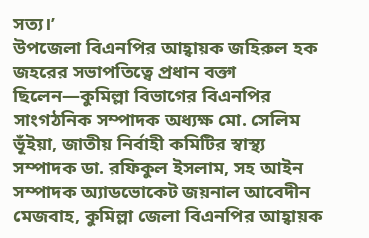সত্য।’
উপজেলা বিএনপির আহ্বায়ক জহিরুল হক জহরের সভাপতিত্বে প্রধান বক্তা ছিলেন—কুমিল্লা বিভাগের বিএনপির সাংগঠনিক সম্পাদক অধ্যক্ষ মো. সেলিম ভূঁইয়া, জাতীয় নির্বাহী কমিটির স্বাস্থ্য সম্পাদক ডা. রফিকুল ইসলাম, সহ আইন সম্পাদক অ্যাডভোকেট জয়নাল আবেদীন মেজবাহ, কুমিল্লা জেলা বিএনপির আহ্বায়ক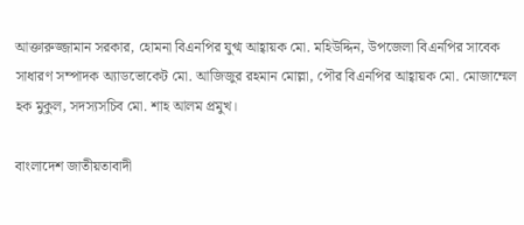আক্তারুজ্জামান সরকার, হোমনা বিএনপির যুগ্ম আহ্বায়ক মো. মহিউদ্দিন, উপজেলা বিএনপির সাবেক সাধারণ সম্পাদক অ্যাডভোকেট মো. আজিজুর রহমান মোল্লা, পৌর বিএনপির আহ্বায়ক মো. মোজাম্মেল হক মুকুল, সদস্যসচিব মো. শাহ আলম প্রমুখ।

বাংলাদেশ জাতীয়তাবাদী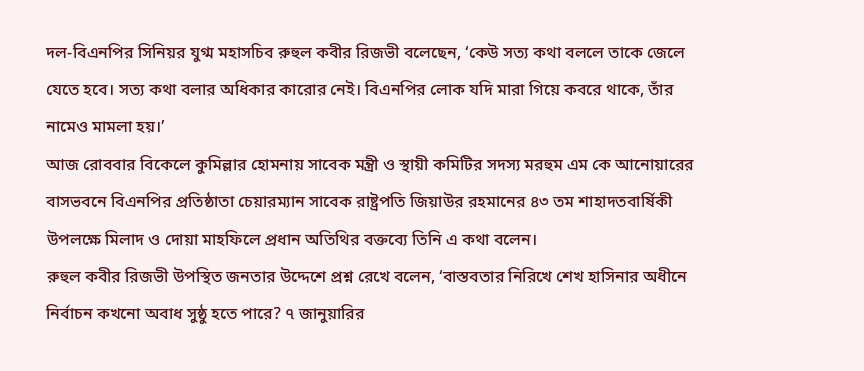দল-বিএনপির সিনিয়র যুগ্ম মহাসচিব রুহুল কবীর রিজভী বলেছেন, ‘কেউ সত্য কথা বললে তাকে জেলে যেতে হবে। সত্য কথা বলার অধিকার কারোর নেই। বিএনপির লোক যদি মারা গিয়ে কবরে থাকে, তাঁর নামেও মামলা হয়।’
আজ রোববার বিকেলে কুমিল্লার হোমনায় সাবেক মন্ত্রী ও স্থায়ী কমিটির সদস্য মরহুম এম কে আনোয়ারের বাসভবনে বিএনপির প্রতিষ্ঠাতা চেয়ারম্যান সাবেক রাষ্ট্রপতি জিয়াউর রহমানের ৪৩ তম শাহাদতবার্ষিকী উপলক্ষে মিলাদ ও দোয়া মাহফিলে প্রধান অতিথির বক্তব্যে তিনি এ কথা বলেন।
রুহুল কবীর রিজভী উপস্থিত জনতার উদ্দেশে প্রশ্ন রেখে বলেন, ‘বাস্তবতার নিরিখে শেখ হাসিনার অধীনে নির্বাচন কখনো অবাধ সুষ্ঠু হতে পারে? ৭ জানুয়ারির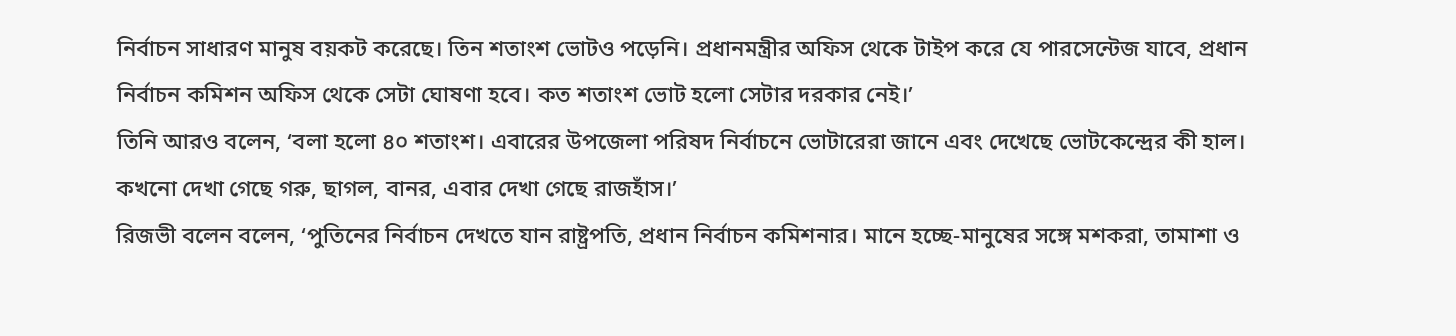নির্বাচন সাধারণ মানুষ বয়কট করেছে। তিন শতাংশ ভোটও পড়েনি। প্রধানমন্ত্রীর অফিস থেকে টাইপ করে যে পারসেন্টেজ যাবে, প্রধান নির্বাচন কমিশন অফিস থেকে সেটা ঘোষণা হবে। কত শতাংশ ভোট হলো সেটার দরকার নেই।’
তিনি আরও বলেন, ‘বলা হলো ৪০ শতাংশ। এবারের উপজেলা পরিষদ নির্বাচনে ভোটারেরা জানে এবং দেখেছে ভোটকেন্দ্রের কী হাল। কখনো দেখা গেছে গরু, ছাগল, বানর, এবার দেখা গেছে রাজহাঁস।’
রিজভী বলেন বলেন, ‘পুতিনের নির্বাচন দেখতে যান রাষ্ট্রপতি, প্রধান নির্বাচন কমিশনার। মানে হচ্ছে-মানুষের সঙ্গে মশকরা, তামাশা ও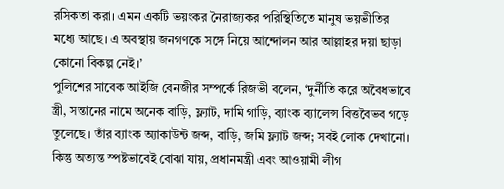রসিকতা করা। এমন একটি ভয়ংকর নৈরাজ্যকর পরিস্থিতিতে মানুষ ভয়ভীতির মধ্যে আছে। এ অবস্থায় জনগণকে সঙ্গে নিয়ে আন্দোলন আর আল্লাহর দয়া ছাড়া কোনো বিকল্প নেই।’
পুলিশের সাবেক আইজি বেনজীর সম্পর্কে রিজভী বলেন, ‘দুর্নীতি করে অবৈধভাবে স্ত্রী, সন্তানের নামে অনেক বাড়ি, ফ্ল্যাট, দামি গাড়ি, ব্যাংক ব্যালেন্স বিত্তবৈভব গড়ে তুলেছে। তাঁর ব্যাংক অ্যাকাউন্ট জব্দ, বাড়ি, জমি ফ্ল্যাট জব্দ; সবই লোক দেখানো। কিন্তু অত্যন্ত স্পষ্টভাবেই বোঝা যায়, প্রধানমন্ত্রী এবং আওয়ামী লীগ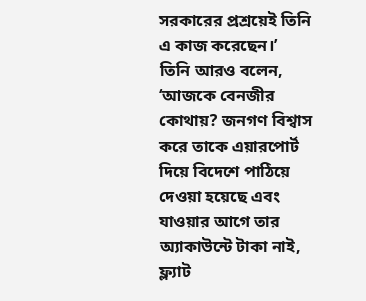সরকারের প্রশ্রয়েই তিনি এ কাজ করেছেন।’
তিনি আরও বলেন, ‘আজকে বেনজীর কোথায়? জনগণ বিশ্বাস করে তাকে এয়ারপোর্ট দিয়ে বিদেশে পাঠিয়ে দেওয়া হয়েছে এবং যাওয়ার আগে তার অ্যাকাউন্টে টাকা নাই, ফ্ল্যাট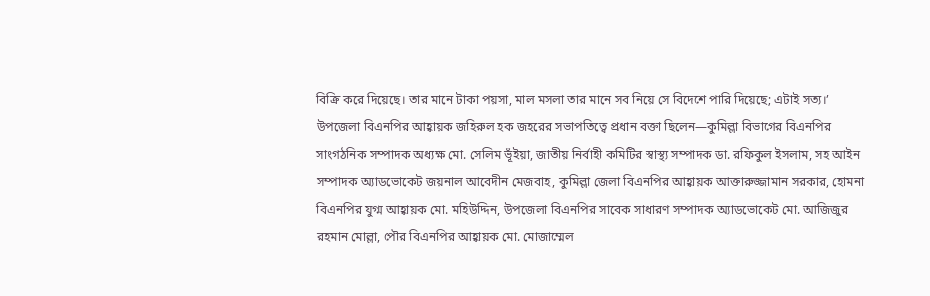বিক্রি করে দিয়েছে। তার মানে টাকা পয়সা, মাল মসলা তার মানে সব নিয়ে সে বিদেশে পারি দিয়েছে; এটাই সত্য।’
উপজেলা বিএনপির আহ্বায়ক জহিরুল হক জহরের সভাপতিত্বে প্রধান বক্তা ছিলেন—কুমিল্লা বিভাগের বিএনপির সাংগঠনিক সম্পাদক অধ্যক্ষ মো. সেলিম ভূঁইয়া, জাতীয় নির্বাহী কমিটির স্বাস্থ্য সম্পাদক ডা. রফিকুল ইসলাম, সহ আইন সম্পাদক অ্যাডভোকেট জয়নাল আবেদীন মেজবাহ, কুমিল্লা জেলা বিএনপির আহ্বায়ক আক্তারুজ্জামান সরকার, হোমনা বিএনপির যুগ্ম আহ্বায়ক মো. মহিউদ্দিন, উপজেলা বিএনপির সাবেক সাধারণ সম্পাদক অ্যাডভোকেট মো. আজিজুর রহমান মোল্লা, পৌর বিএনপির আহ্বায়ক মো. মোজাম্মেল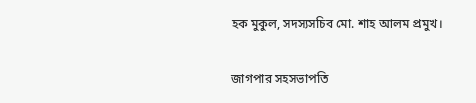হক মুকুল, সদস্যসচিব মো. শাহ আলম প্রমুখ।

জাগপার সহসভাপতি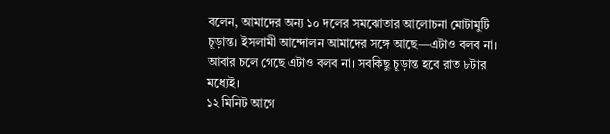বলেন, আমাদের অন্য ১০ দলের সমঝোতার আলোচনা মোটামুটি চূড়ান্ত। ইসলামী আন্দোলন আমাদের সঙ্গে আছে—এটাও বলব না। আবার চলে গেছে এটাও বলব না। সবকিছু চূড়ান্ত হবে রাত ৮টার মধ্যেই।
১২ মিনিট আগে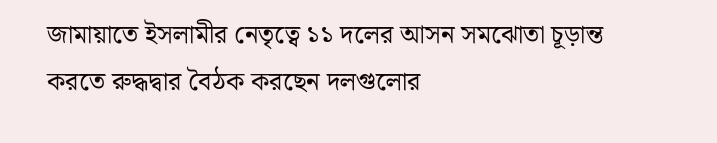জামায়াতে ইসলামীর নেতৃত্বে ১১ দলের আসন সমঝোতা চূড়ান্ত করতে রুদ্ধদ্বার বৈঠক করছেন দলগুলোর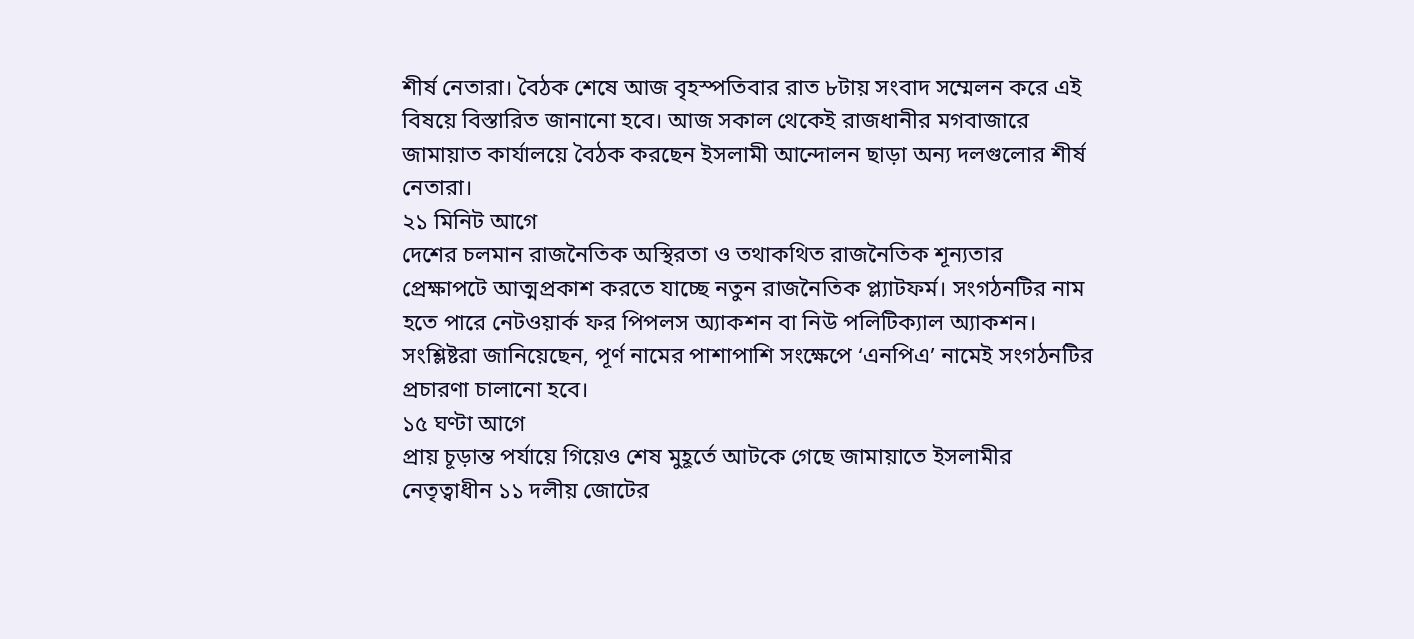শীর্ষ নেতারা। বৈঠক শেষে আজ বৃহস্পতিবার রাত ৮টায় সংবাদ সম্মেলন করে এই বিষয়ে বিস্তারিত জানানো হবে। আজ সকাল থেকেই রাজধানীর মগবাজারে জামায়াত কার্যালয়ে বৈঠক করছেন ইসলামী আন্দোলন ছাড়া অন্য দলগুলোর শীর্ষ নেতারা।
২১ মিনিট আগে
দেশের চলমান রাজনৈতিক অস্থিরতা ও তথাকথিত রাজনৈতিক শূন্যতার প্রেক্ষাপটে আত্মপ্রকাশ করতে যাচ্ছে নতুন রাজনৈতিক প্ল্যাটফর্ম। সংগঠনটির নাম হতে পারে নেটওয়ার্ক ফর পিপলস অ্যাকশন বা নিউ পলিটিক্যাল অ্যাকশন। সংশ্লিষ্টরা জানিয়েছেন, পূর্ণ নামের পাশাপাশি সংক্ষেপে ‘এনপিএ’ নামেই সংগঠনটির প্রচারণা চালানো হবে।
১৫ ঘণ্টা আগে
প্রায় চূড়ান্ত পর্যায়ে গিয়েও শেষ মুহূর্তে আটকে গেছে জামায়াতে ইসলামীর নেতৃত্বাধীন ১১ দলীয় জোটের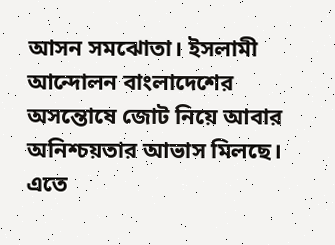আসন সমঝোতা। ইসলামী আন্দোলন বাংলাদেশের অসন্তোষে জোট নিয়ে আবার অনিশ্চয়তার আভাস মিলছে। এতে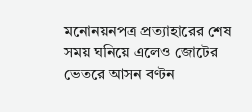মনোনয়নপত্র প্রত্যাহারের শেষ সময় ঘনিয়ে এলেও জোটের ভেতরে আসন বণ্টন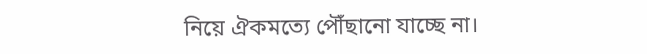নিয়ে ঐকমত্যে পৌঁছানো যাচ্ছে না।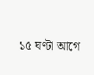১৫ ঘণ্টা আগে